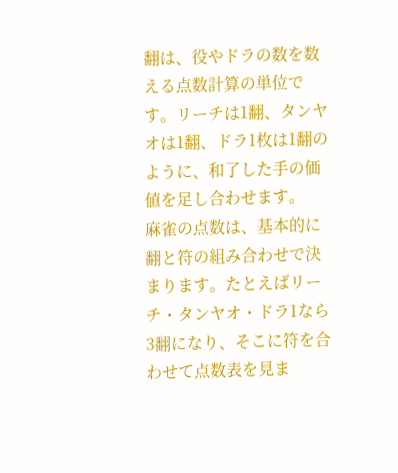翻は、役やドラの数を数える点数計算の単位です。リーチは1翻、タンヤオは1翻、ドラ1枚は1翻のように、和了した手の価値を足し合わせます。
麻雀の点数は、基本的に翻と符の組み合わせで決まります。たとえばリーチ・タンヤオ・ドラ1なら3翻になり、そこに符を合わせて点数表を見ま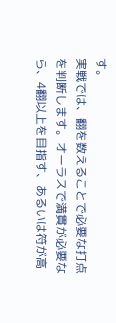す。
実戦では、翻を数えることで必要な打点を判断します。オーラスで満貫が必要なら、4翻以上を目指す、あるいは符が高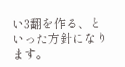い3翻を作る、といった方針になります。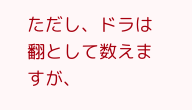ただし、ドラは翻として数えますが、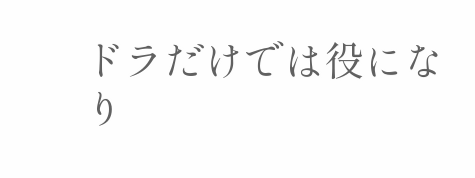ドラだけでは役になり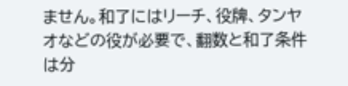ません。和了にはリーチ、役牌、タンヤオなどの役が必要で、翻数と和了条件は分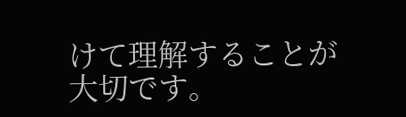けて理解することが大切です。